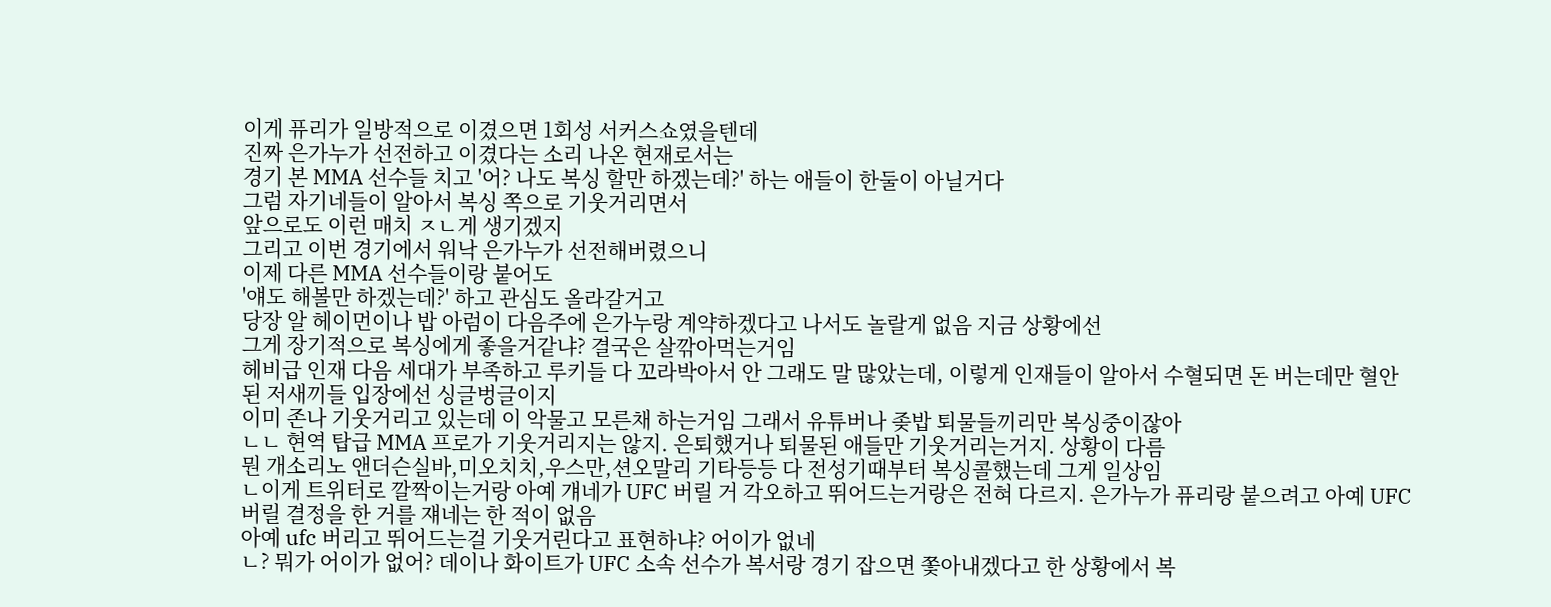이게 퓨리가 일방적으로 이겼으면 1회성 서커스쇼였을텐데
진짜 은가누가 선전하고 이겼다는 소리 나온 현재로서는
경기 본 MMA 선수들 치고 '어? 나도 복싱 할만 하겠는데?' 하는 애들이 한둘이 아닐거다
그럼 자기네들이 알아서 복싱 쪽으로 기웃거리면서
앞으로도 이런 매치 ㅈㄴ게 생기겠지
그리고 이번 경기에서 워낙 은가누가 선전해버렸으니
이제 다른 MMA 선수들이랑 붙어도
'얘도 해볼만 하겠는데?' 하고 관심도 올라갈거고
당장 알 헤이먼이나 밥 아럼이 다음주에 은가누랑 계약하겠다고 나서도 놀랄게 없음 지금 상황에선
그게 장기적으로 복싱에게 좋을거같냐? 결국은 살깎아먹는거임
헤비급 인재 다음 세대가 부족하고 루키들 다 꼬라박아서 안 그래도 말 많았는데, 이렇게 인재들이 알아서 수혈되면 돈 버는데만 혈안된 저새끼들 입장에선 싱글벙글이지
이미 존나 기웃거리고 있는데 이 악물고 모른채 하는거임 그래서 유튜버나 좆밥 퇴물들끼리만 복싱중이잖아
ㄴㄴ 현역 탑급 MMA 프로가 기웃거리지는 않지. 은퇴했거나 퇴물된 애들만 기웃거리는거지. 상황이 다름
뭔 개소리노 앤더슨실바,미오치치,우스만,션오말리 기타등등 다 전성기때부터 복싱콜했는데 그게 일상임
ㄴ이게 트위터로 깔짝이는거랑 아예 걔네가 UFC 버릴 거 각오하고 뛰어드는거랑은 전혀 다르지. 은가누가 퓨리랑 붙으려고 아예 UFC 버릴 결정을 한 거를 쟤네는 한 적이 없음
아예 ufc 버리고 뛰어드는걸 기웃거린다고 표현하냐? 어이가 없네
ㄴ? 뭐가 어이가 없어? 데이나 화이트가 UFC 소속 선수가 복서랑 경기 잡으면 쫓아내겠다고 한 상황에서 복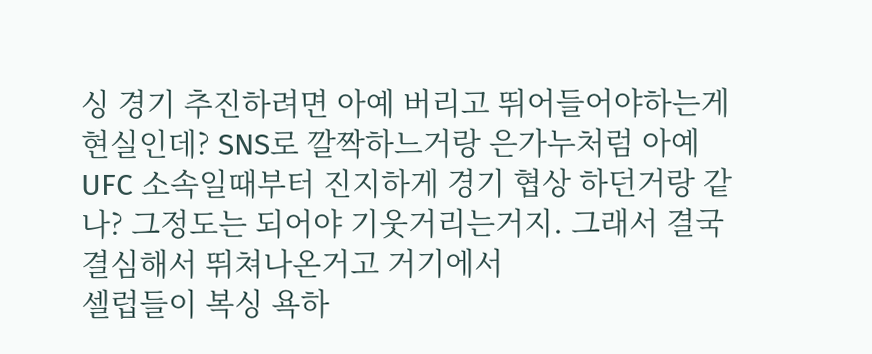싱 경기 추진하려면 아예 버리고 뛰어들어야하는게 현실인데? SNS로 깔짝하느거랑 은가누처럼 아예 UFC 소속일때부터 진지하게 경기 협상 하던거랑 같나? 그정도는 되어야 기웃거리는거지. 그래서 결국 결심해서 뛰쳐나온거고 거기에서
셀럽들이 복싱 욕하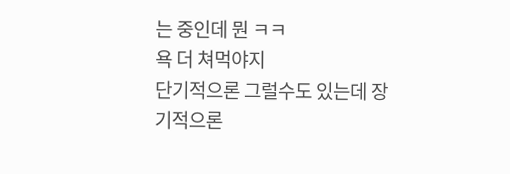는 중인데 뭔 ㅋㅋ
욕 더 쳐먹야지
단기적으론 그럴수도 있는데 장기적으론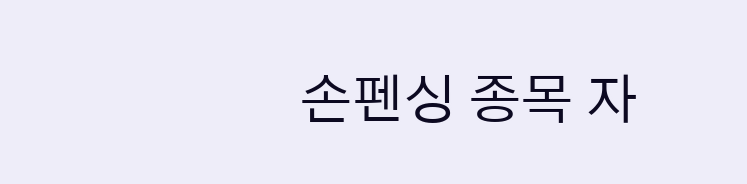손펜싱 종목 자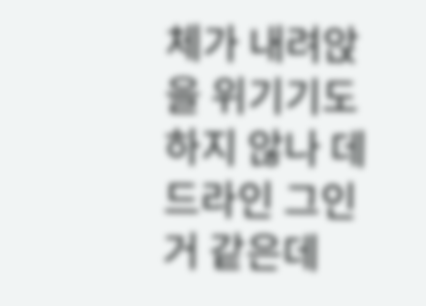체가 내려앉을 위기기도 하지 않나 데드라인 그인거 같은데